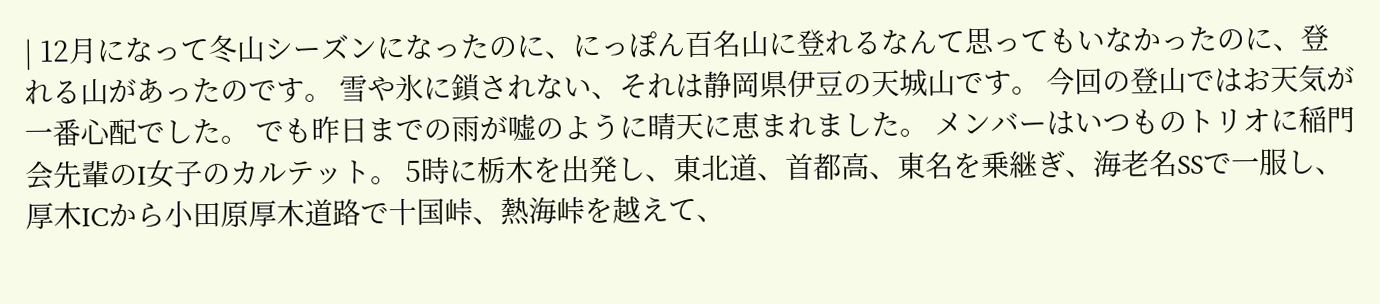| 12月になって冬山シーズンになったのに、にっぽん百名山に登れるなんて思ってもいなかったのに、登れる山があったのです。 雪や氷に鎖されない、それは静岡県伊豆の天城山です。 今回の登山ではお天気が一番心配でした。 でも昨日までの雨が嘘のように晴天に恵まれました。 メンバーはいつものトリオに稲門会先輩のI女子のカルテット。 5時に栃木を出発し、東北道、首都高、東名を乗継ぎ、海老名SSで一服し、厚木ICから小田原厚木道路で十国峠、熱海峠を越えて、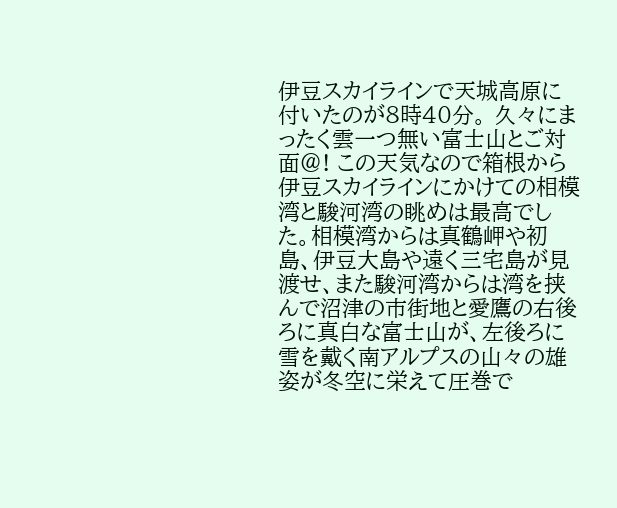伊豆スカイラインで天城高原に付いたのが8時40分。 久々にまったく雲一つ無い富士山とご対面@! この天気なので箱根から伊豆スカイラインにかけての相模湾と駿河湾の眺めは最高でした。相模湾からは真鶴岬や初島、伊豆大島や遠く三宅島が見渡せ、また駿河湾からは湾を挟んで沼津の市街地と愛鷹の右後ろに真白な富士山が、左後ろに雪を戴く南アルプスの山々の雄姿が冬空に栄えて圧巻で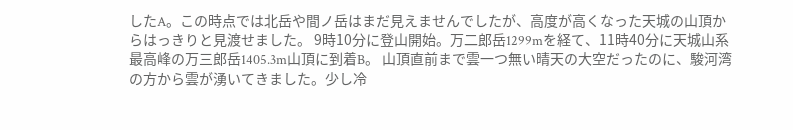したA。この時点では北岳や間ノ岳はまだ見えませんでしたが、高度が高くなった天城の山頂からはっきりと見渡せました。 9時10分に登山開始。万二郎岳1299mを経て、11時40分に天城山系最高峰の万三郎岳1405.3m山頂に到着B。 山頂直前まで雲一つ無い晴天の大空だったのに、駿河湾の方から雲が湧いてきました。少し冷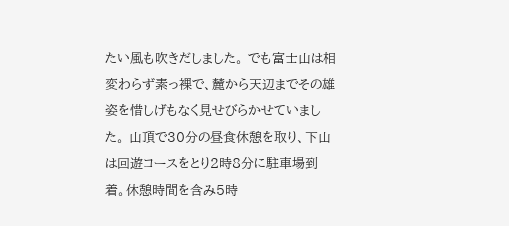たい風も吹きだしました。 でも富士山は相変わらず素っ裸で、麓から天辺までその雄姿を惜しげもなく見せびらかせていました。 山頂で30分の昼食休憩を取り、下山は回遊コースをとり2時8分に駐車場到着。休憩時間を含み5時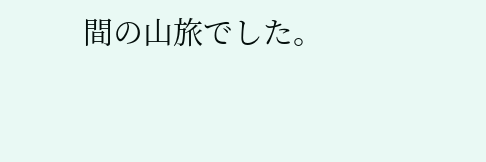間の山旅でした。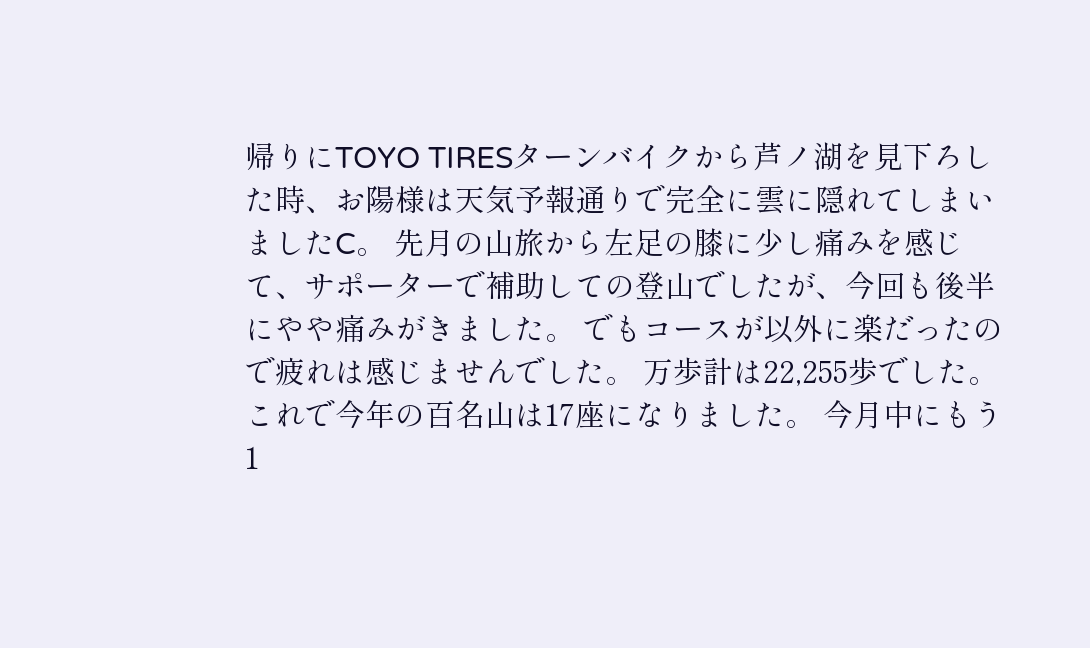帰りにTOYO TIRESターンバイクから芦ノ湖を見下ろした時、お陽様は天気予報通りで完全に雲に隠れてしまいましたC。 先月の山旅から左足の膝に少し痛みを感じて、サポーターで補助しての登山でしたが、今回も後半にやや痛みがきました。 でもコースが以外に楽だったので疲れは感じませんでした。 万歩計は22,255歩でした。
これで今年の百名山は17座になりました。 今月中にもう1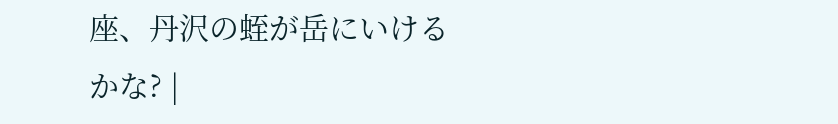座、丹沢の蛭が岳にいけるかな? |